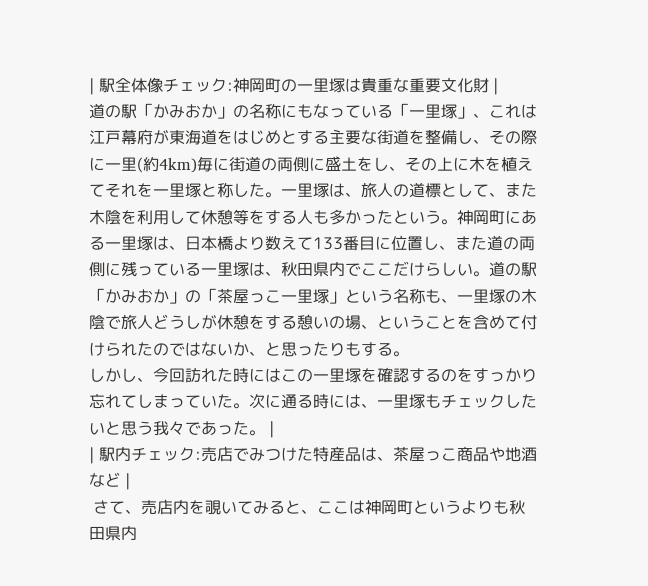| 駅全体像チェック:神岡町の一里塚は貴重な重要文化財 |
道の駅「かみおか」の名称にもなっている「一里塚」、これは江戸幕府が東海道をはじめとする主要な街道を整備し、その際に一里(約4km)毎に街道の両側に盛土をし、その上に木を植えてそれを一里塚と称した。一里塚は、旅人の道標として、また木陰を利用して休憩等をする人も多かったという。神岡町にある一里塚は、日本橋より数えて133番目に位置し、また道の両側に残っている一里塚は、秋田県内でここだけらしい。道の駅「かみおか」の「茶屋っこ一里塚」という名称も、一里塚の木陰で旅人どうしが休憩をする憩いの場、ということを含めて付けられたのではないか、と思ったりもする。
しかし、今回訪れた時にはこの一里塚を確認するのをすっかり忘れてしまっていた。次に通る時には、一里塚もチェックしたいと思う我々であった。 |
| 駅内チェック:売店でみつけた特産品は、茶屋っこ商品や地酒など |
 さて、売店内を覗いてみると、ここは神岡町というよりも秋田県内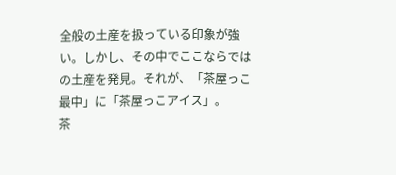全般の土産を扱っている印象が強い。しかし、その中でここならではの土産を発見。それが、「茶屋っこ最中」に「茶屋っこアイス」。
茶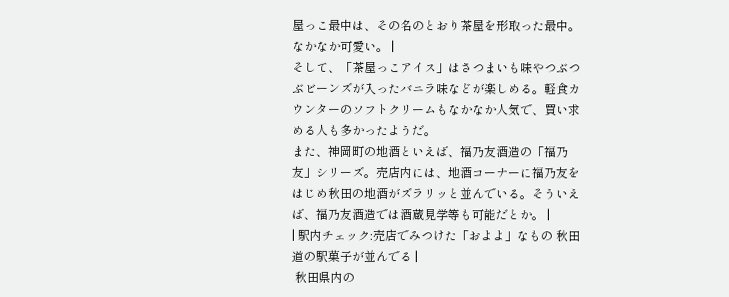屋っこ最中は、その名のとおり茶屋を形取った最中。なかなか可愛い。 |
そして、「茶屋っこアイス」はさつまいも味やつぶつぶビーンズが入ったバニラ味などが楽しめる。軽食カウンターのソフトクリームもなかなか人気で、買い求める人も多かったようだ。
また、神岡町の地酒といえば、福乃友酒造の「福乃友」シリーズ。売店内には、地酒コーナーに福乃友をはじめ秋田の地酒がズラリッと並んでいる。そういえば、福乃友酒造では酒蔵見学等も可能だとか。 |
| 駅内チェック:売店でみつけた「およよ」なもの 秋田道の駅菓子が並んでる |
 秋田県内の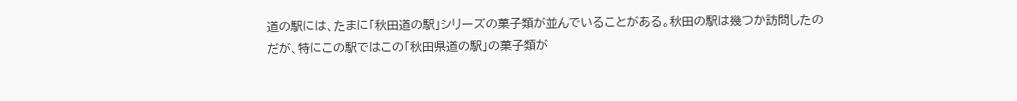道の駅には、たまに「秋田道の駅」シリーズの菓子類が並んでいることがある。秋田の駅は幾つか訪問したのだが、特にこの駅ではこの「秋田県道の駅」の菓子類が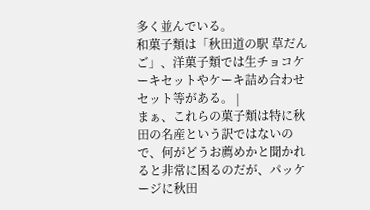多く並んでいる。
和菓子類は「秋田道の駅 草だんご」、洋菓子類では生チョコケーキセットやケーキ詰め合わせセット等がある。 |
まぁ、これらの菓子類は特に秋田の名産という訳ではないので、何がどうお薦めかと聞かれると非常に困るのだが、パッケージに秋田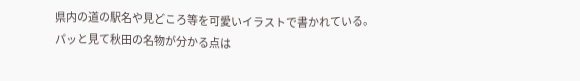県内の道の駅名や見どころ等を可愛いイラストで書かれている。
パッと見て秋田の名物が分かる点は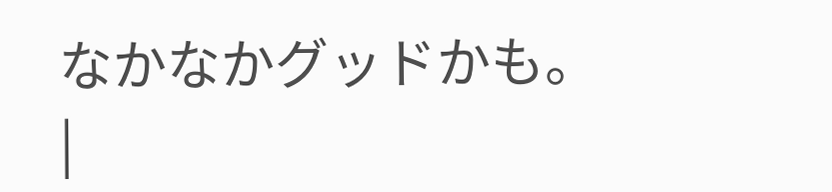なかなかグッドかも。 |